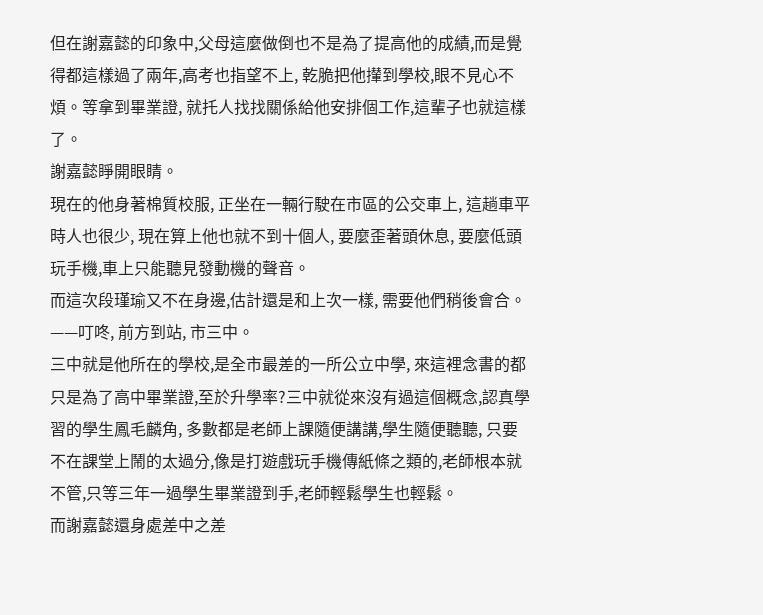但在謝嘉懿的印象中,父母這麼做倒也不是為了提高他的成績,而是覺得都這樣過了兩年,高考也指望不上, 乾脆把他攆到學校,眼不見心不煩。等拿到畢業證, 就托人找找關係給他安排個工作,這輩子也就這樣了。
謝嘉懿睜開眼睛。
現在的他身著棉質校服, 正坐在一輛行駛在市區的公交車上, 這趟車平時人也很少, 現在算上他也就不到十個人, 要麼歪著頭休息, 要麼低頭玩手機,車上只能聽見發動機的聲音。
而這次段瑾瑜又不在身邊,估計還是和上次一樣, 需要他們稍後會合。
——叮咚, 前方到站, 市三中。
三中就是他所在的學校,是全市最差的一所公立中學, 來這裡念書的都只是為了高中畢業證,至於升學率?三中就從來沒有過這個概念,認真學習的學生鳳毛麟角, 多數都是老師上課隨便講講,學生隨便聽聽, 只要不在課堂上鬧的太過分,像是打遊戲玩手機傳紙條之類的,老師根本就不管,只等三年一過學生畢業證到手,老師輕鬆學生也輕鬆。
而謝嘉懿還身處差中之差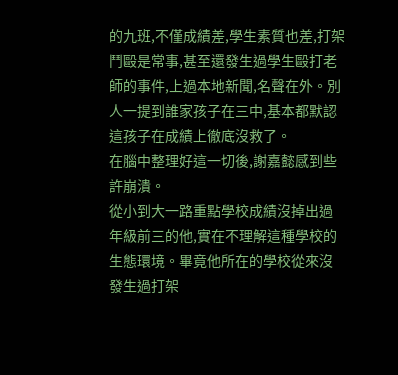的九班,不僅成績差,學生素質也差,打架鬥毆是常事,甚至還發生過學生毆打老師的事件,上過本地新聞,名聲在外。別人一提到誰家孩子在三中,基本都默認這孩子在成績上徹底沒救了。
在腦中整理好這一切後,謝嘉懿感到些許崩潰。
從小到大一路重點學校成績沒掉出過年級前三的他,實在不理解這種學校的生態環境。畢竟他所在的學校從來沒發生過打架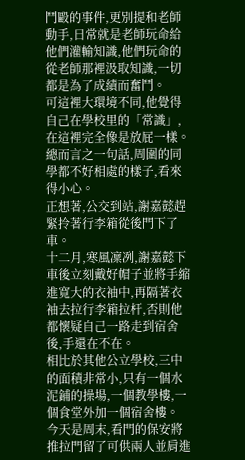鬥毆的事件,更別提和老師動手,日常就是老師玩命給他們灌輸知識,他們玩命的從老師那裡汲取知識,一切都是為了成績而奮鬥。
可這裡大環境不同,他覺得自己在學校里的「常識」,在這裡完全像是放屁一樣。
總而言之一句話,周圍的同學都不好相處的樣子,看來得小心。
正想著,公交到站,謝嘉懿趕緊拎著行李箱從後門下了車。
十二月,寒風凜冽,謝嘉懿下車後立刻戴好帽子並將手縮進寬大的衣袖中,再隔著衣袖去拉行李箱拉杆,否則他都懷疑自己一路走到宿舍後,手還在不在。
相比於其他公立學校,三中的面積非常小,只有一個水泥鋪的操場,一個教學樓,一個食堂外加一個宿舍樓。
今天是周末,看門的保安將推拉門留了可供兩人並肩進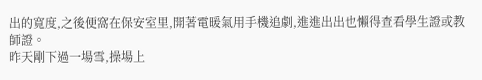出的寬度,之後便窩在保安室里,開著電暖氣用手機追劇,進進出出也懶得查看學生證或教師證。
昨天剛下過一場雪,操場上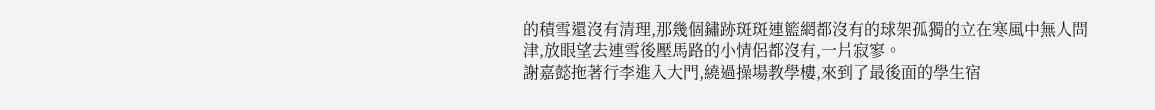的積雪還沒有清理,那幾個鏽跡斑斑連籃網都沒有的球架孤獨的立在寒風中無人問津,放眼望去連雪後壓馬路的小情侶都沒有,一片寂寥。
謝嘉懿拖著行李進入大門,繞過操場教學樓,來到了最後面的學生宿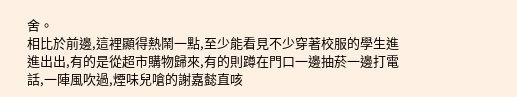舍。
相比於前邊,這裡顯得熱鬧一點,至少能看見不少穿著校服的學生進進出出,有的是從超市購物歸來,有的則蹲在門口一邊抽菸一邊打電話,一陣風吹過,煙味兒嗆的謝嘉懿直咳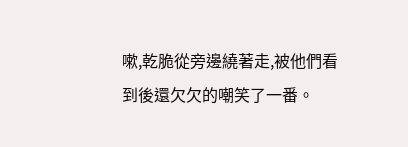嗽,乾脆從旁邊繞著走,被他們看到後還欠欠的嘲笑了一番。